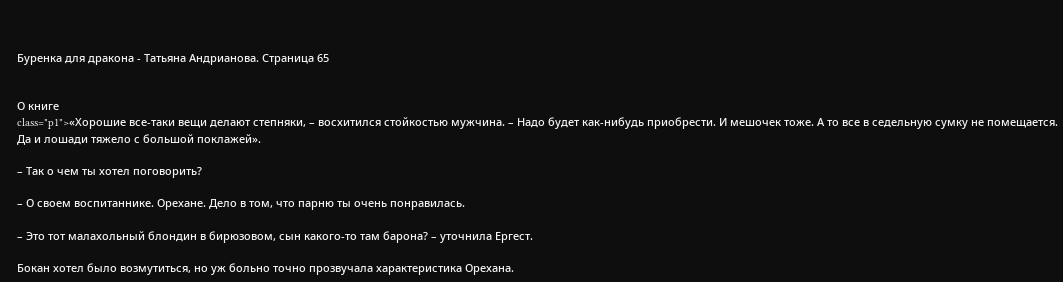Буренка для дракона - Татьяна Андрианова. Страница 65


О книге
class="p1">«Хорошие все-таки вещи делают степняки, – восхитился стойкостью мужчина. – Надо будет как-нибудь приобрести. И мешочек тоже. А то все в седельную сумку не помещается. Да и лошади тяжело с большой поклажей».

– Так о чем ты хотел поговорить?

– О своем воспитаннике. Орехане. Дело в том, что парню ты очень понравилась.

– Это тот малахольный блондин в бирюзовом, сын какого-то там барона? – уточнила Ергест.

Бокан хотел было возмутиться, но уж больно точно прозвучала характеристика Орехана.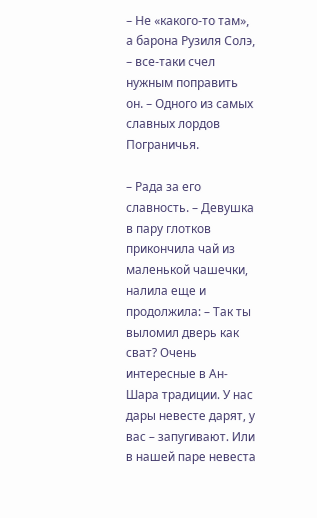– Не «какого-то там», а барона Рузиля Солэ, – все-таки счел нужным поправить он. – Одного из самых славных лордов Пограничья.

– Рада за его славность. – Девушка в пару глотков прикончила чай из маленькой чашечки, налила еще и продолжила: – Так ты выломил дверь как сват? Очень интересные в Ан-Шара традиции. У нас дары невесте дарят, у вас – запугивают. Или в нашей паре невеста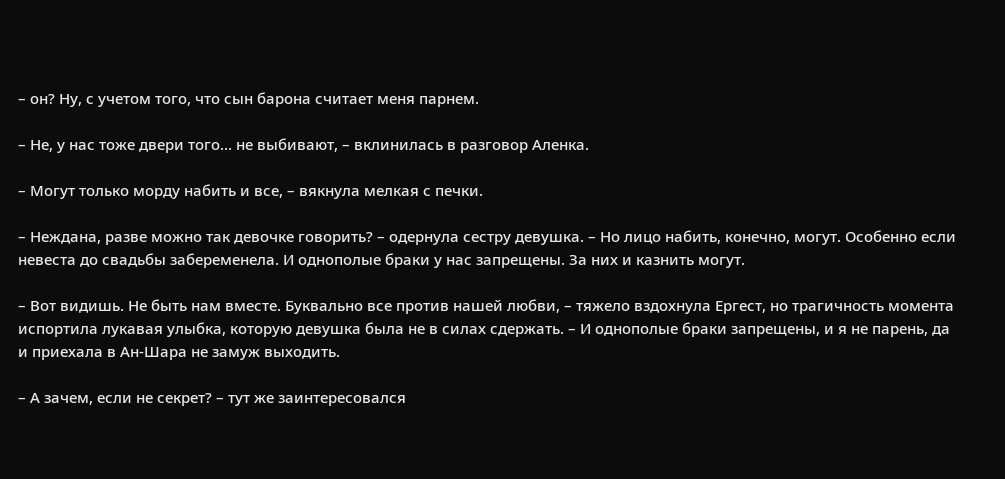– он? Ну, с учетом того, что сын барона считает меня парнем.

– Не, у нас тоже двери того… не выбивают, – вклинилась в разговор Аленка.

– Могут только морду набить и все, – вякнула мелкая с печки.

– Неждана, разве можно так девочке говорить? – одернула сестру девушка. – Но лицо набить, конечно, могут. Особенно если невеста до свадьбы забеременела. И однополые браки у нас запрещены. За них и казнить могут.

– Вот видишь. Не быть нам вместе. Буквально все против нашей любви, – тяжело вздохнула Ергест, но трагичность момента испортила лукавая улыбка, которую девушка была не в силах сдержать. – И однополые браки запрещены, и я не парень, да и приехала в Ан-Шара не замуж выходить.

– А зачем, если не секрет? – тут же заинтересовался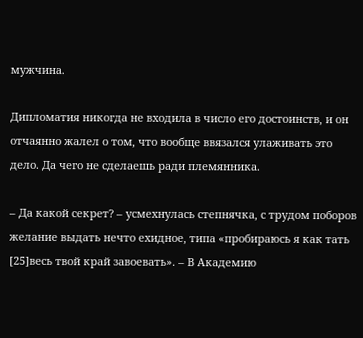мужчина.

Дипломатия никогда не входила в число его достоинств, и он отчаянно жалел о том, что вообще ввязался улаживать это дело. Да чего не сделаешь ради племянника.

– Да какой секрет? – усмехнулась степнячка, с трудом поборов желание выдать нечто ехидное, типа «пробираюсь я как тать [25]весь твой край завоевать». – В Академию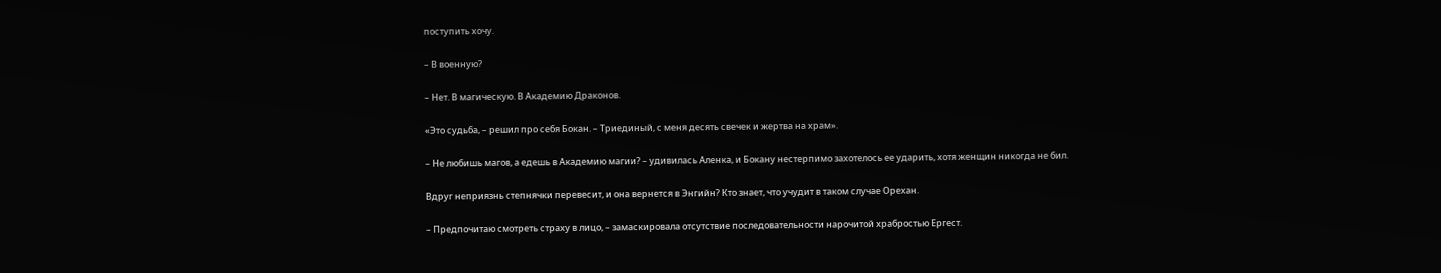поступить хочу.

– В военную?

– Нет. В магическую. В Академию Драконов.

«Это судьба, – решил про себя Бокан. – Триединый, с меня десять свечек и жертва на храм».

– Не любишь магов, а едешь в Академию магии? – удивилась Аленка, и Бокану нестерпимо захотелось ее ударить, хотя женщин никогда не бил.

Вдруг неприязнь степнячки перевесит, и она вернется в Энгийн? Кто знает, что учудит в таком случае Орехан.

– Предпочитаю смотреть страху в лицо, – замаскировала отсутствие последовательности нарочитой храбростью Ергест.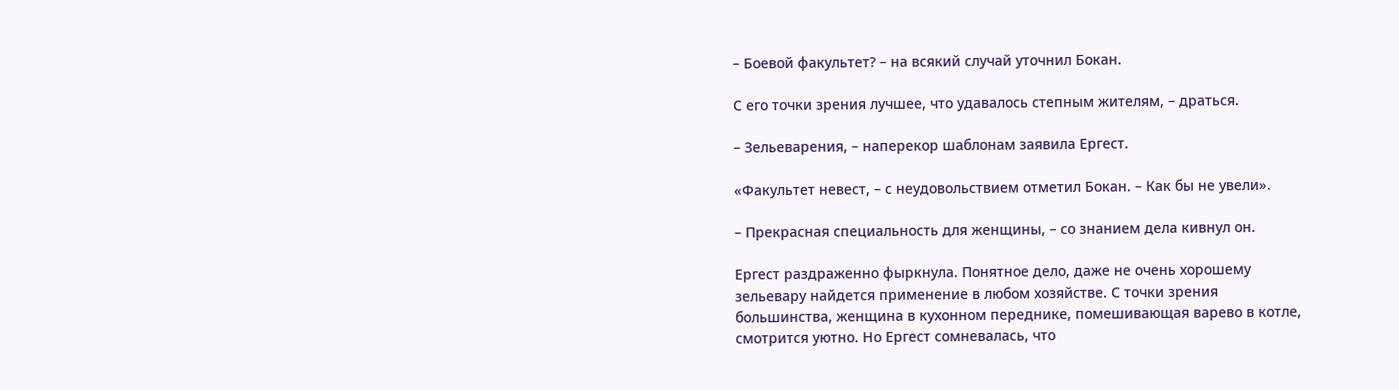– Боевой факультет? – на всякий случай уточнил Бокан.

С его точки зрения лучшее, что удавалось степным жителям, – драться.

– Зельеварения, – наперекор шаблонам заявила Ергест.

«Факультет невест, – с неудовольствием отметил Бокан. – Как бы не увели».

– Прекрасная специальность для женщины, – со знанием дела кивнул он.

Ергест раздраженно фыркнула. Понятное дело, даже не очень хорошему зельевару найдется применение в любом хозяйстве. С точки зрения большинства, женщина в кухонном переднике, помешивающая варево в котле, смотрится уютно. Но Ергест сомневалась, что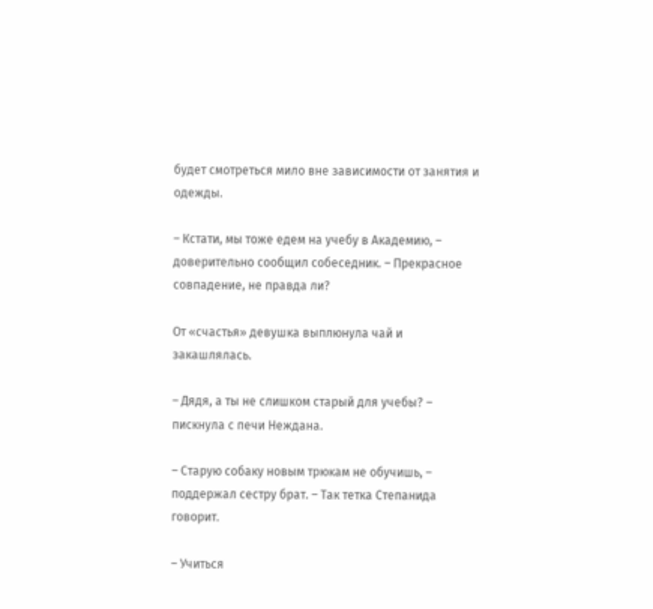будет смотреться мило вне зависимости от занятия и одежды.

– Кстати, мы тоже едем на учебу в Академию, – доверительно сообщил собеседник. – Прекрасное совпадение, не правда ли?

От «счастья» девушка выплюнула чай и закашлялась.

– Дядя, а ты не слишком старый для учебы? – пискнула с печи Неждана.

– Старую собаку новым трюкам не обучишь, – поддержал сестру брат. – Так тетка Степанида говорит.

– Учиться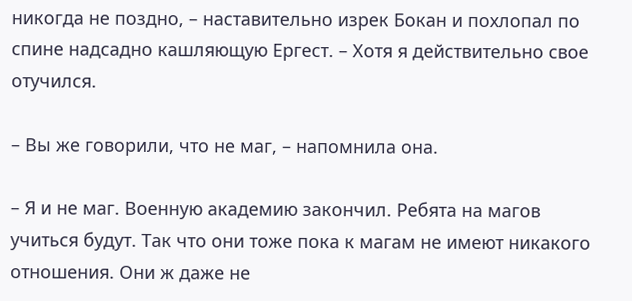никогда не поздно, – наставительно изрек Бокан и похлопал по спине надсадно кашляющую Ергест. – Хотя я действительно свое отучился.

– Вы же говорили, что не маг, – напомнила она.

– Я и не маг. Военную академию закончил. Ребята на магов учиться будут. Так что они тоже пока к магам не имеют никакого отношения. Они ж даже не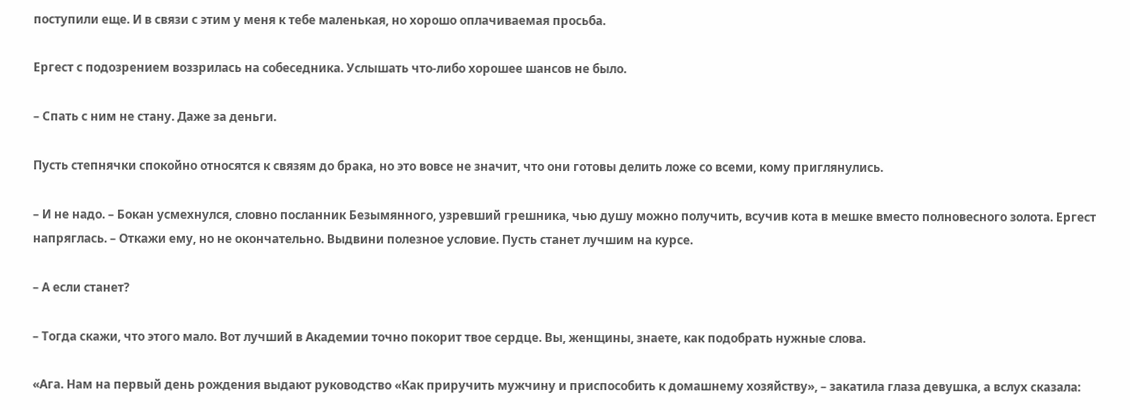поступили еще. И в связи с этим у меня к тебе маленькая, но хорошо оплачиваемая просьба.

Ергест с подозрением воззрилась на собеседника. Услышать что-либо хорошее шансов не было.

– Спать с ним не стану. Даже за деньги.

Пусть степнячки спокойно относятся к связям до брака, но это вовсе не значит, что они готовы делить ложе со всеми, кому приглянулись.

– И не надо. – Бокан усмехнулся, словно посланник Безымянного, узревший грешника, чью душу можно получить, всучив кота в мешке вместо полновесного золота. Ергест напряглась. – Откажи ему, но не окончательно. Выдвини полезное условие. Пусть станет лучшим на курсе.

– А если станет?

– Тогда скажи, что этого мало. Вот лучший в Академии точно покорит твое сердце. Вы, женщины, знаете, как подобрать нужные слова.

«Ага. Нам на первый день рождения выдают руководство «Как приручить мужчину и приспособить к домашнему хозяйству», – закатила глаза девушка, а вслух сказала: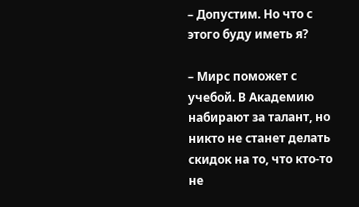– Допустим. Но что с этого буду иметь я?

– Мирс поможет с учебой. В Академию набирают за талант, но никто не станет делать скидок на то, что кто-то не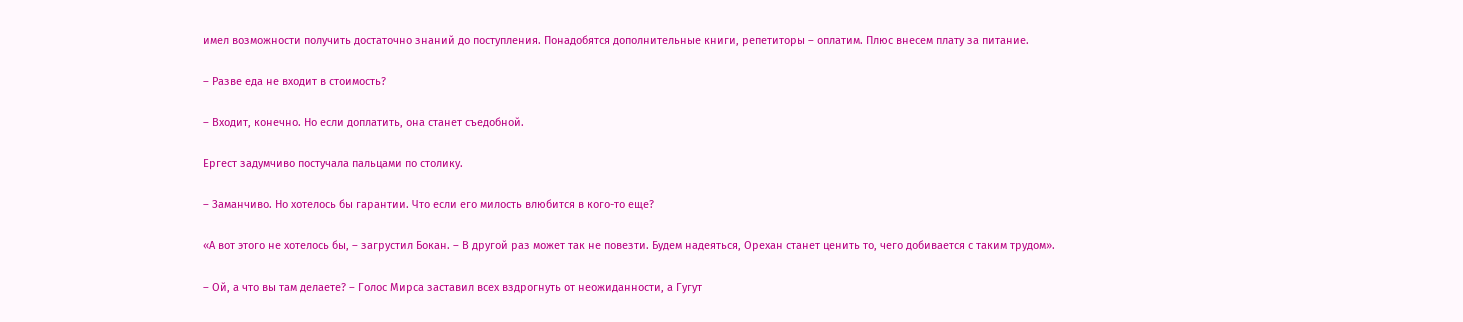имел возможности получить достаточно знаний до поступления. Понадобятся дополнительные книги, репетиторы – оплатим. Плюс внесем плату за питание.

– Разве еда не входит в стоимость?

– Входит, конечно. Но если доплатить, она станет съедобной.

Ергест задумчиво постучала пальцами по столику.

– Заманчиво. Но хотелось бы гарантии. Что если его милость влюбится в кого-то еще?

«А вот этого не хотелось бы, – загрустил Бокан. – В другой раз может так не повезти. Будем надеяться, Орехан станет ценить то, чего добивается с таким трудом».

– Ой, а что вы там делаете? – Голос Мирса заставил всех вздрогнуть от неожиданности, а Гугут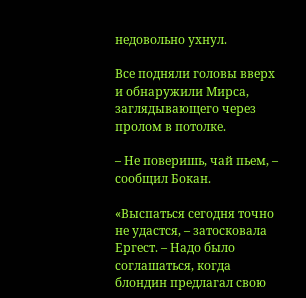недовольно ухнул.

Все подняли головы вверх и обнаружили Мирса, заглядывающего через пролом в потолке.

– Не поверишь, чай пьем, – сообщил Бокан.

«Выспаться сегодня точно не удастся, – затосковала Ергест. – Надо было соглашаться, когда блондин предлагал свою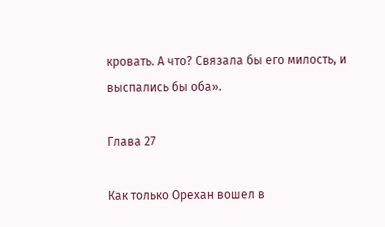кровать. А что? Связала бы его милость, и выспались бы оба».

Глава 27

Как только Орехан вошел в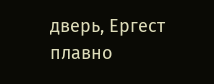дверь, Ергест плавно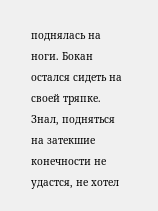поднялась на ноги. Бокан остался сидеть на своей тряпке. Знал, подняться на затекшие конечности не удастся, не хотел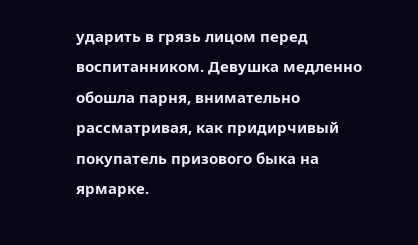ударить в грязь лицом перед воспитанником. Девушка медленно обошла парня, внимательно рассматривая, как придирчивый покупатель призового быка на ярмарке.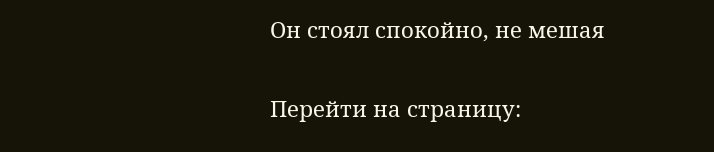Он стоял спокойно, не мешая

Перейти на страницу: